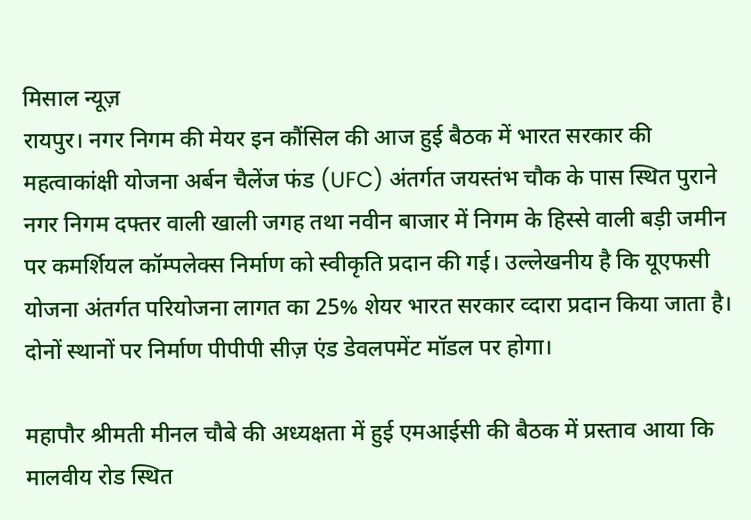मिसाल न्यूज़
रायपुर। नगर निगम की मेयर इन कौंसिल की आज हुई बैठक में भारत सरकार की महत्वाकांक्षी योजना अर्बन चैलेंज फंड (UFC) अंतर्गत जयस्तंभ चौक के पास स्थित पुराने नगर निगम दफ्तर वाली खाली जगह तथा नवीन बाजार में निगम के हिस्से वाली बड़ी जमीन पर कमर्शियल कॉम्पलेक्स निर्माण को स्वीकृति प्रदान की गई। उल्लेखनीय है कि यूएफसी योजना अंतर्गत परियोजना लागत का 25% शेयर भारत सरकार व्दारा प्रदान किया जाता है। दोनों स्थानों पर निर्माण पीपीपी सीज़ एंड डेवलपमेंट मॉडल पर होगा।

महापौर श्रीमती मीनल चौबे की अध्यक्षता में हुई एमआईसी की बैठक में प्रस्ताव आया कि मालवीय रोड स्थित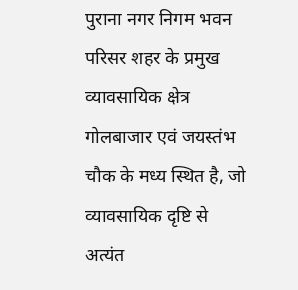पुराना नगर निगम भवन परिसर शहर के प्रमुख व्यावसायिक क्षेत्र गोलबाजार एवं जयस्तंभ चौक के मध्य स्थित है, जो व्यावसायिक दृष्टि से अत्यंत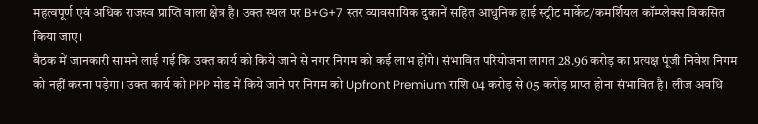महत्वपूर्ण एवं अधिक राजस्व प्राप्ति वाला क्षेत्र है। उक्त स्थल पर B+G+7 स्तर व्यावसायिक दुकानें सहित आधुनिक हाई स्ट्रीट मार्केट/कमर्शियल कॉम्प्लेक्स विकसित किया जाए।
बैठक में जानकारी सामने लाई गई कि उक्त कार्य को किये जाने से नगर निगम को कई लाभ होंगे। संभावित परियोजना लागत 28.96 करोड़ का प्रत्यक्ष पूंजी निवेश निगम को नहीं करना पड़ेगा। उक्त कार्य को PPP मोड में किये जाने पर निगम को Upfront Premium राशि 04 करोड़ से 05 करोड़ प्राप्त होना संभावित है। लीज अवधि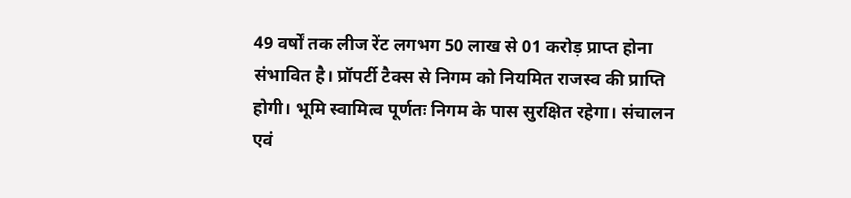49 वर्षों तक लीज रेंट लगभग 50 लाख से 01 करोड़ प्राप्त होना संभावित है। प्रॉपर्टी टैक्स से निगम को नियमित राजस्व की प्राप्ति होगी। भूमि स्वामित्व पूर्णतः निगम के पास सुरक्षित रहेगा। संचालन एवं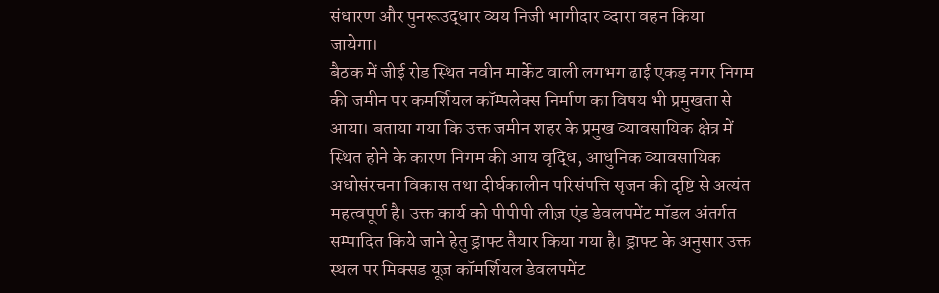संधारण और पुनरूउद्धार व्यय निजी भागीदार व्दारा वहन किया जायेगा।
बैठक में जीई रोड स्थित नवीन मार्केट वाली लगभग ढाई एकड़ नगर निगम की जमीन पर कमर्शियल कॉम्पलेक्स निर्माण का विषय भी प्रमुखता से आया। बताया गया कि उक्त जमीन शहर के प्रमुख व्यावसायिक क्षेत्र में स्थित होने के कारण निगम की आय वृद्धि, आधुनिक व्यावसायिक अधोसंरचना विकास तथा दीर्घकालीन परिसंपत्ति सृजन की दृष्टि से अत्यंत महत्वपूर्ण है। उक्त कार्य को पीपीपी लीज़ एंड डेवलपमेंट मॉडल अंतर्गत सम्पादित किये जाने हेतु ड्राफ्ट तैयार किया गया है। ड्राफ्ट के अनुसार उक्त स्थल पर मिक्सड यूज़ कॉमर्शियल डेवलपमेंट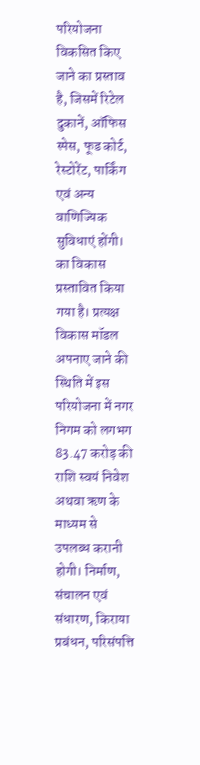परियोजना विकसित किए जाने का प्रस्ताव है, जिसमें रिटेल दुकानें, ऑफिस स्पेस, फूड कोर्ट, रेस्टोरेंट, पार्किंग एवं अन्य वाणिज्यिक सुविधाएं होंगी। का विकास प्रस्तावित किया गया है। प्रत्यक्ष विकास मॉडल अपनाए जाने की स्थिति में इस परियोजना में नगर निगम को लगभग 83.47 करोड़ की राशि स्वयं निवेश अथवा ऋण के माध्यम से उपलब्ध करानी होगी। निर्माण, संचालन एवं संधारण, किराया प्रबंधन, परिसंपत्ति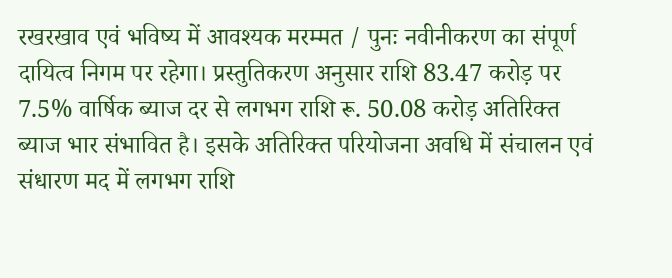रखरखाव एवं भविष्य में आवश्यक मरम्मत / पुनः नवीनीकरण का संपूर्ण दायित्व निगम पर रहेगा। प्रस्तुतिकरण अनुसार राशि 83.47 करोड़ पर 7.5% वार्षिक ब्याज दर से लगभग राशि रू. 50.08 करोड़ अतिरिक्त ब्याज भार संभावित है। इसके अतिरिक्त परियोजना अवधि में संचालन एवं संधारण मद में लगभग राशि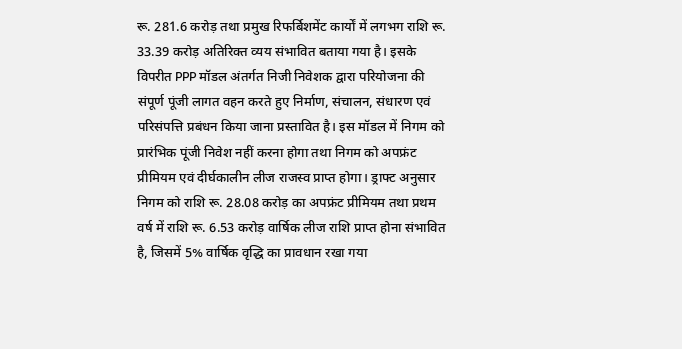रू. 281.6 करोड़ तथा प्रमुख रिफर्बिशमेंट कार्यों में लगभग राशि रू. 33.39 करोड़ अतिरिक्त व्यय संभावित बताया गया है। इसके विपरीत PPP मॉडल अंतर्गत निजी निवेशक द्वारा परियोजना की संपूर्ण पूंजी लागत वहन करते हुए निर्माण, संचालन, संधारण एवं परिसंपत्ति प्रबंधन किया जाना प्रस्तावित है। इस मॉडल में निगम को प्रारंभिक पूंजी निवेश नहीं करना होगा तथा निगम को अपफ्रंट प्रीमियम एवं दीर्घकालीन लीज राजस्व प्राप्त होगा। ड्राफ्ट अनुसार निगम को राशि रू. 28.08 करोड़ का अपफ्रंट प्रीमियम तथा प्रथम वर्ष में राशि रू. 6.53 करोड़ वार्षिक लीज राशि प्राप्त होना संभावित है, जिसमें 5% वार्षिक वृद्धि का प्रावधान रखा गया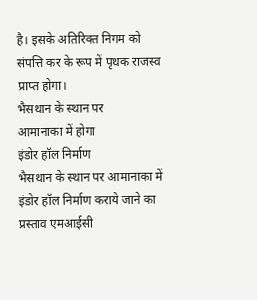है। इसके अतिरिक्त निगम को संपत्ति कर के रूप में पृथक राजस्व प्राप्त होगा।
भैसथान के स्थान पर
आमानाका में होगा
इंडोर हॉल निर्माण
भैसथान के स्थान पर आमानाका में इंडोर हॉल निर्माण कराये जाने का प्रस्ताव एमआईसी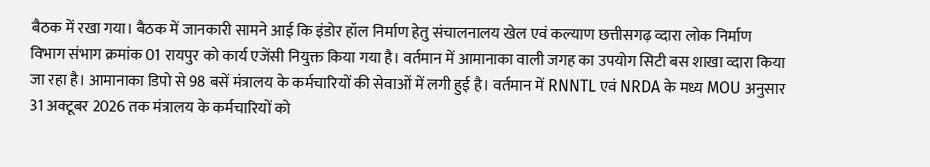बैठक में रखा गया। बैठक में जानकारी सामने आई कि इंडोर हॉल निर्माण हेतु संचालनालय खेल एवं कल्याण छत्तीसगढ़ व्दारा लोक निर्माण विभाग संभाग क्रमांक 01 रायपुर को कार्य एजेंसी नियुक्त किया गया है। वर्तमान में आमानाका वाली जगह का उपयोग सिटी बस शाखा व्दारा किया जा रहा है। आमानाका डिपो से 98 बसें मंत्रालय के कर्मचारियों की सेवाओं में लगी हुई है। वर्तमान में RNNTL एवं NRDA के मध्य MOU अनुसार 31 अक्टूबर 2026 तक मंत्रालय के कर्मचारियों को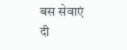बस सेवाएं दी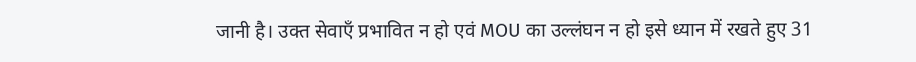जानी है। उक्त सेवाएँ प्रभावित न हो एवं MOU का उल्लंघन न हो इसे ध्यान में रखते हुए 31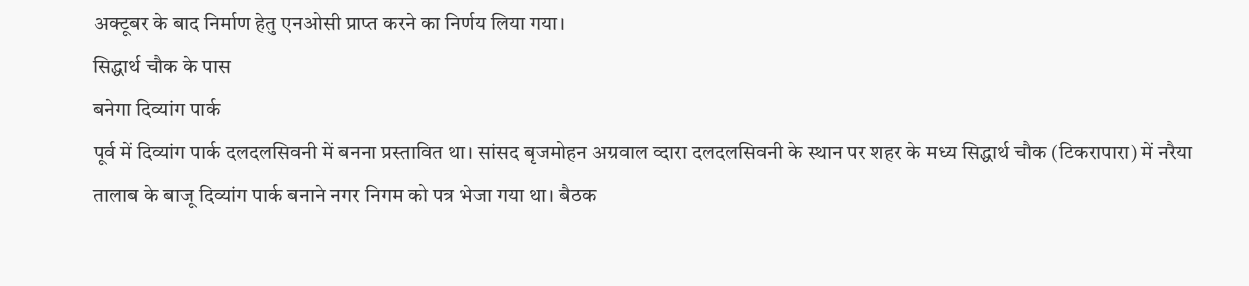अक्टूबर के बाद निर्माण हेतु एनओसी प्राप्त करने का निर्णय लिया गया।
सिद्धार्थ चौक के पास
बनेगा दिव्यांग पार्क
पूर्व में दिव्यांग पार्क दलदलसिवनी में बनना प्रस्तावित था। सांसद बृजमोहन अग्रवाल व्दारा दलदलसिवनी के स्थान पर शहर के मध्य सिद्धार्थ चौक (टिकरापारा) में नरैया तालाब के बाजू दिव्यांग पार्क बनाने नगर निगम को पत्र भेजा गया था। बैठक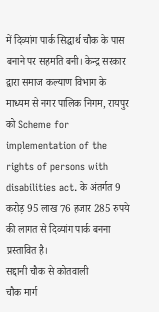में दिव्यांग पार्क सिद्धार्थ चौक के पास बनाने पर सहमति बनी। केन्द्र सरकार द्वारा समाज कल्याण विभाग के माध्यम से नगर पालिक निगम, रायपुर को Scheme for implementation of the rights of persons with disabilities act. के अंतर्गत 9 करोड़ 95 लाख 76 हजार 285 रुपये की लागत से दिव्यांग पार्क बनना प्रस्तावित है।
सद्दानी चौक से कोतवाली
चौक मार्ग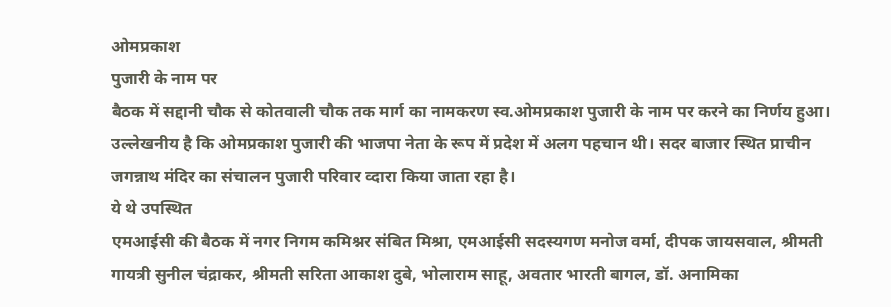ओमप्रकाश
पुजारी के नाम पर
बैठक में सद्दानी चौक से कोतवाली चौक तक मार्ग का नामकरण स्व.ओमप्रकाश पुजारी के नाम पर करने का निर्णय हुआ। उल्लेखनीय है कि ओमप्रकाश पुजारी की भाजपा नेता के रूप में प्रदेश में अलग पहचान थी। सदर बाजार स्थित प्राचीन जगन्नाथ मंदिर का संचालन पुजारी परिवार व्दारा किया जाता रहा है।
ये थे उपस्थित
एमआईसी की बैठक में नगर निगम कमिश्नर संबित मिश्रा, एमआईसी सदस्यगण मनोज वर्मा, दीपक जायसवाल, श्रीमती गायत्री सुनील चंद्राकर, श्रीमती सरिता आकाश दुबे, भोलाराम साहू, अवतार भारती बागल, डॉ. अनामिका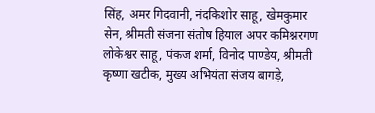सिंह, अमर गिदवानी, नंदकिशोर साहू, खेमकुमार सेन, श्रीमती संजना संतोष हियाल अपर कमिश्नरगण लोकेश्वर साहू, पंकज शर्मा, विनोद पाण्डेय, श्रीमती कृष्णा खटीक, मुख्य अभियंता संजय बागड़े,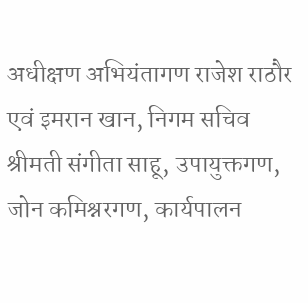अधीक्षण अभियंतागण राजेश राठौर एवं इमरान खान, निगम सचिव श्रीमती संगीता साहू, उपायुक्तगण, जोन कमिश्नरगण, कार्यपालन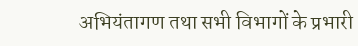अभियंतागण तथा सभी विभागों के प्रभारी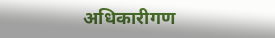अधिकारीगण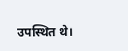उपस्थित थे।